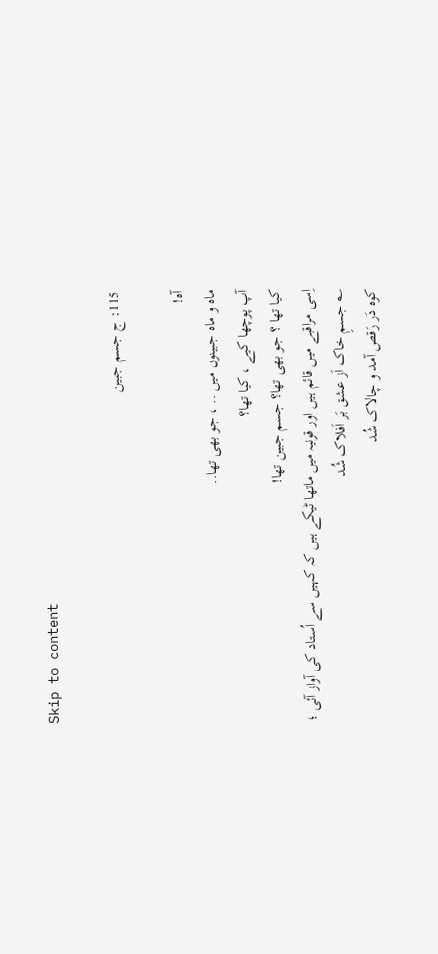Skip to content

115: ج جسم جبین

آہ!
ماہ و ماہ جبینوں میں .. ، جو بھی تھا..
آپ پوچھا کیے ، کیا تھا؟
کیا تھا ؟ جو بھی تھا؟ جسم جبین تھا!
اِسی مراقبے میں قائم ہیں اور قونیہ میں ماتھا ٹیکے ہیں کہ کہیں سے اُستاد کی آواز آئی ؛
؎ جسمِ خاک اَز عشق بَر اَفلاک شُد
کوه دَر رَقص آمد و چالاک شُد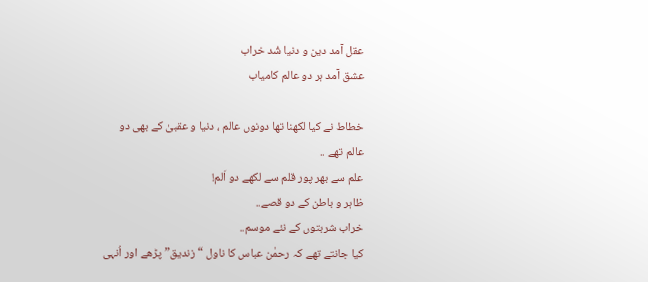عقل آمد دین و دنیا شُد خراب
عشق آمد ہر دو عالم کامیاب

خطاط نے کیا لکھنا تھا دونوں عالم ، دنیا و عقبیٰ کے بھی دو عالم تھے ..
علم سے بھر پور قلم سے لکھے دو اَلم!
ظاہر و باطن کے دو قصے..
خراب شربتوں کے نئے موسم..
کیا جانتے تھے کہ رحمٰن عباس کا ناول “زندیق” پڑھے اور اُنہی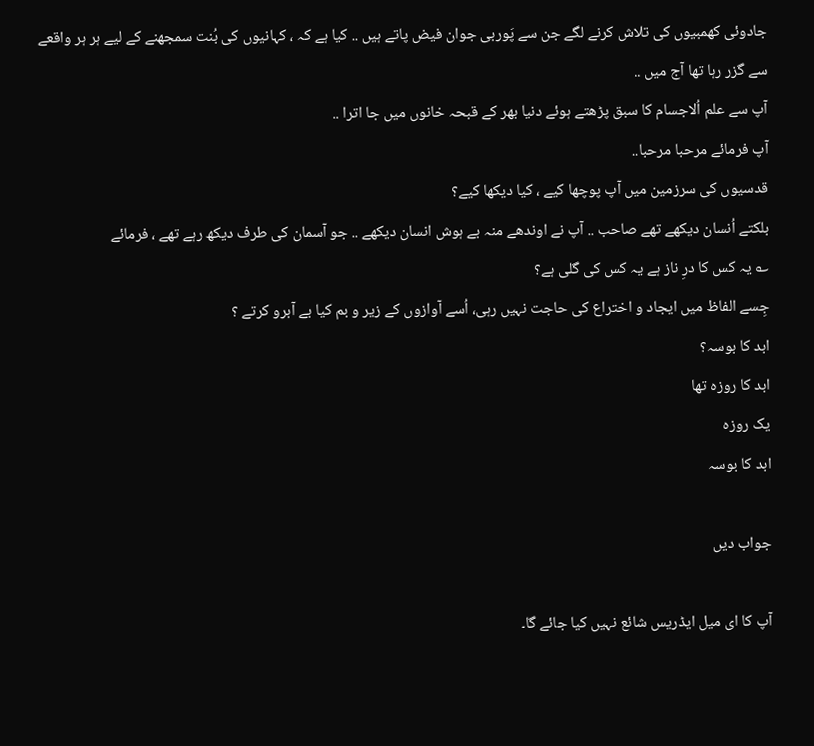جادوئی کھمبیوں کی تلاش کرنے لگے جن سے پَوربی جوان فیض پاتے ہیں .. کیا ہے کہ ، کہانیوں کی بُنت سمجھنے کے لیے ہر ہر واقعے سے گزر رہا تھا آج میں ..
آپ سے علم اُلاجسام کا سبق پڑھتے ہوئے دنیا بھر کے قبحہ خانوں میں جا اترا ..
آپ فرمائے مرحبا مرحبا..
قدسیوں کی سرزمین میں آپ پوچھا کیے ، کیا دیکھا کیے؟
بلکتے اُنسان دیکھے تھے صاحب .. آپ نے اوندھے منہ بے ہوش انسان دیکھے .. جو آسمان کی طرف دیکھ رہے تھے ، فرمائے
؎ یہ کس کا درِ ناز ہے یہ کس کی گلی ہے؟
جِسے الفاظ میں ایجاد و اختراع کی حاجت نہیں رہی، اُسے آوازوں کے زیر و بم کیا بے آبرو کرتے ؟
ابد کا بوسہ؟
ابد کا روزہ تھا
یک روزہ
ابد کا بوسہ

جواب دیں

آپ کا ای میل ایڈریس شائع نہیں کیا جائے گا۔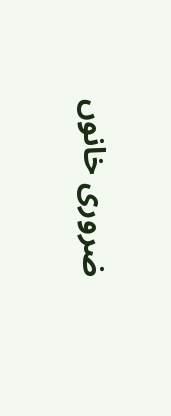ضروری خانوں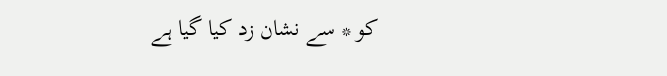کو * سے نشان زد کیا گیا ہے